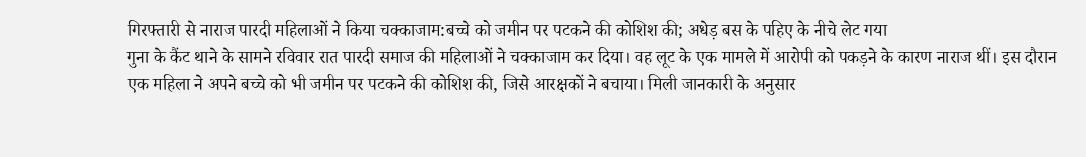गिरफ्तारी से नाराज पारदी महिलाओं ने किया चक्काजाम:बच्चे को जमीन पर पटकने की कोशिश की; अधेड़ बस के पहिए के नीचे लेट गया
गुना के कैंट थाने के सामने रविवार रात पारदी समाज की महिलाओं ने चक्काजाम कर दिया। वह लूट के एक मामले में आरोपी को पकड़ने के कारण नाराज थीं। इस दौरान एक महिला ने अपने बच्चे को भी जमीन पर पटकने की कोशिश की, जिसे आरक्षकों ने बचाया। मिली जानकारी के अनुसार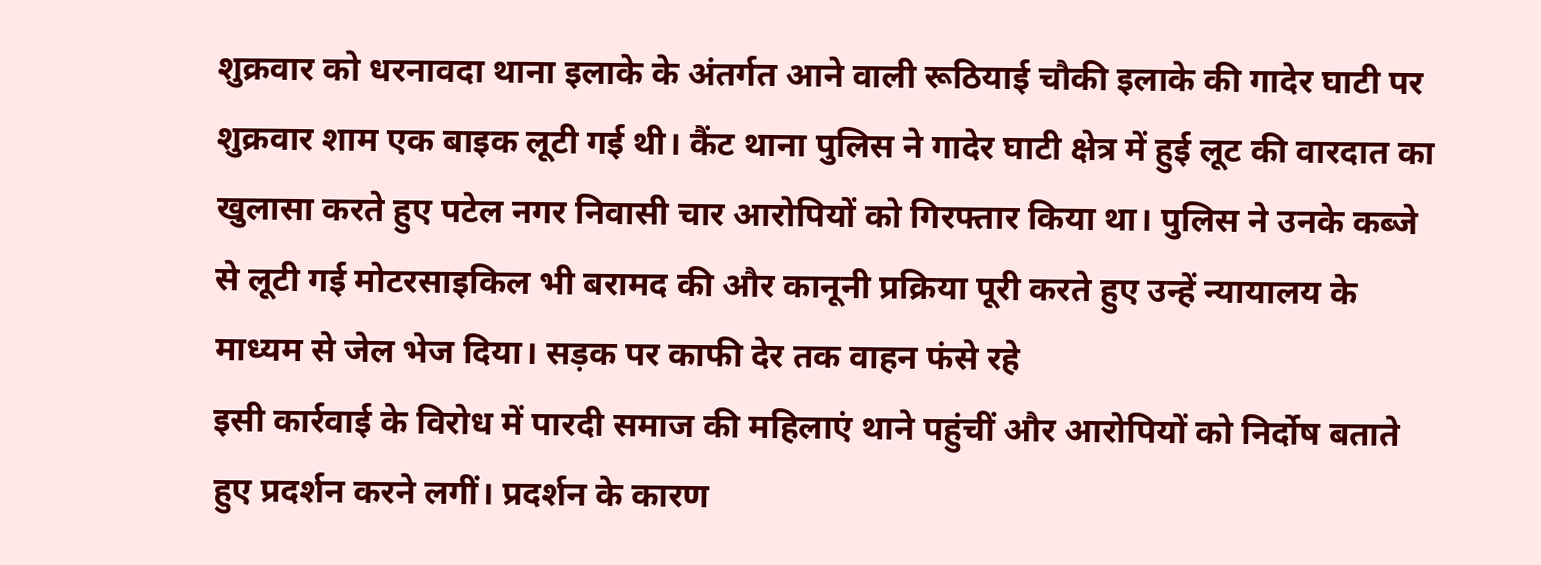शुक्रवार को धरनावदा थाना इलाके के अंतर्गत आने वाली रूठियाई चौकी इलाके की गादेर घाटी पर शुक्रवार शाम एक बाइक लूटी गई थी। कैंट थाना पुलिस ने गादेर घाटी क्षेत्र में हुई लूट की वारदात का खुलासा करते हुए पटेल नगर निवासी चार आरोपियों को गिरफ्तार किया था। पुलिस ने उनके कब्जे से लूटी गई मोटरसाइकिल भी बरामद की और कानूनी प्रक्रिया पूरी करते हुए उन्हें न्यायालय के माध्यम से जेल भेज दिया। सड़क पर काफी देर तक वाहन फंसे रहे
इसी कार्रवाई के विरोध में पारदी समाज की महिलाएं थाने पहुंचीं और आरोपियों को निर्दोष बताते हुए प्रदर्शन करने लगीं। प्रदर्शन के कारण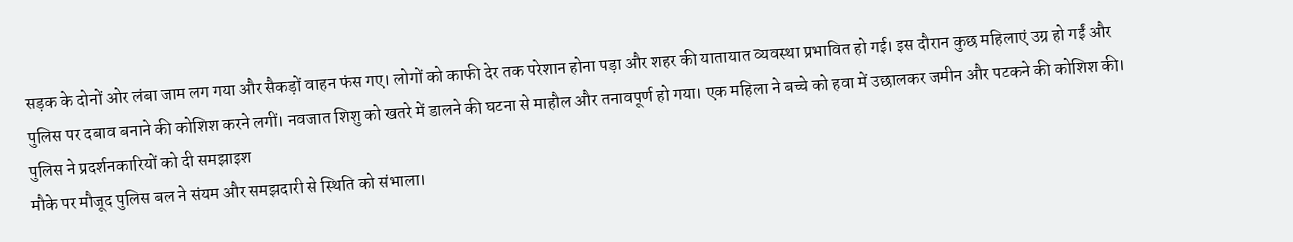सड़क के दोनों ओर लंबा जाम लग गया और सैकड़ों वाहन फंस गए। लोगों को काफी देर तक परेशान होना पड़ा और शहर की यातायात व्यवस्था प्रभावित हो गई। इस दौरान कुछ महिलाएं उग्र हो गईं और पुलिस पर दबाव बनाने की कोशिश करने लगीं। नवजात शिशु को खतरे में डालने की घटना से माहौल और तनावपूर्ण हो गया। एक महिला ने बच्चे को हवा में उछालकर जमीन और पटकने की कोशिश की। पुलिस ने प्रदर्शनकारियों को दी समझाइश
मौके पर मौजूद पुलिस बल ने संयम और समझदारी से स्थिति को संभाला।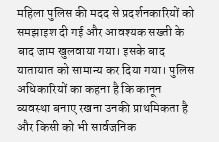महिला पुलिस की मदद से प्रदर्शनकारियों को समझाइश दी गई और आवश्यक सख्ती के बाद जाम खुलवाया गया। इसके बाद यातायात को सामान्य कर दिया गया। पुलिस अधिकारियों का कहना है कि कानून व्यवस्था बनाए रखना उनकी प्राथमिकता है और किसी को भी सार्वजनिक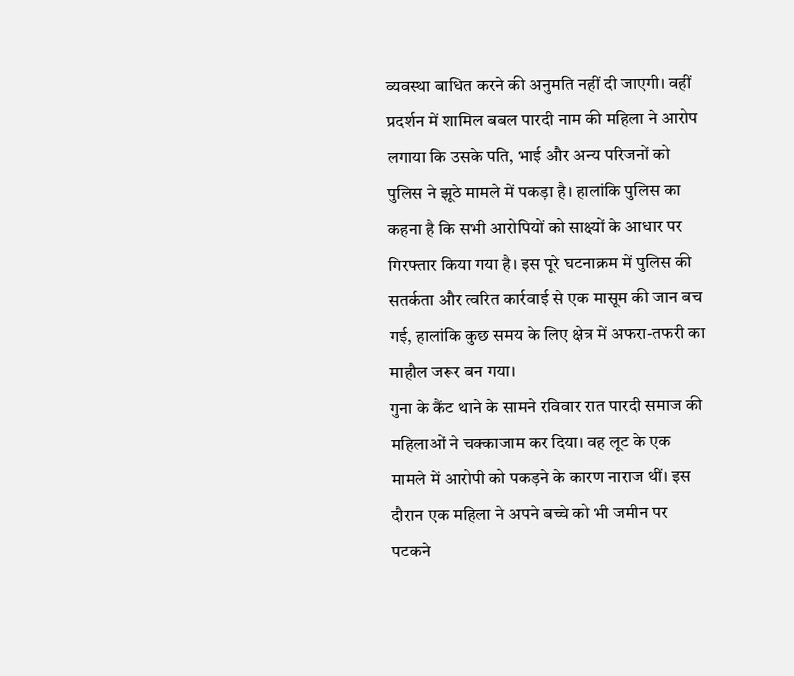व्यवस्था बाधित करने की अनुमति नहीं दी जाएगी। वहीं प्रदर्शन में शामिल बबल पारदी नाम की महिला ने आरोप लगाया कि उसके पति, भाई और अन्य परिजनों को पुलिस ने झूठे मामले में पकड़ा है। हालांकि पुलिस का कहना है कि सभी आरोपियों को साक्ष्यों के आधार पर गिरफ्तार किया गया है। इस पूरे घटनाक्रम में पुलिस की सतर्कता और त्वरित कार्रवाई से एक मासूम की जान बच गई, हालांकि कुछ समय के लिए क्षेत्र में अफरा-तफरी का माहौल जरूर बन गया।
गुना के कैंट थाने के सामने रविवार रात पारदी समाज की महिलाओं ने चक्काजाम कर दिया। वह लूट के एक मामले में आरोपी को पकड़ने के कारण नाराज थीं। इस दौरान एक महिला ने अपने बच्चे को भी जमीन पर पटकने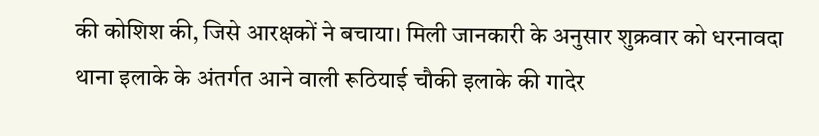की कोशिश की, जिसे आरक्षकों ने बचाया। मिली जानकारी के अनुसार शुक्रवार को धरनावदा थाना इलाके के अंतर्गत आने वाली रूठियाई चौकी इलाके की गादेर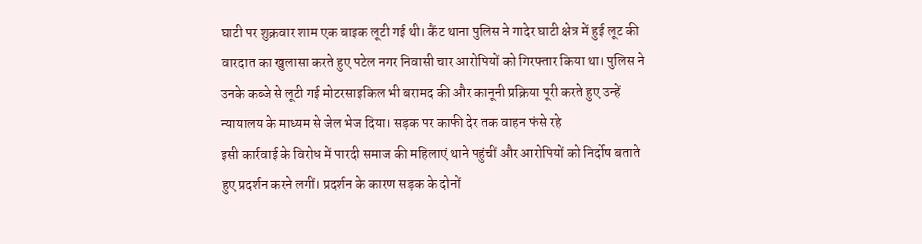घाटी पर शुक्रवार शाम एक बाइक लूटी गई थी। कैंट थाना पुलिस ने गादेर घाटी क्षेत्र में हुई लूट की वारदात का खुलासा करते हुए पटेल नगर निवासी चार आरोपियों को गिरफ्तार किया था। पुलिस ने उनके कब्जे से लूटी गई मोटरसाइकिल भी बरामद की और कानूनी प्रक्रिया पूरी करते हुए उन्हें न्यायालय के माध्यम से जेल भेज दिया। सड़क पर काफी देर तक वाहन फंसे रहे
इसी कार्रवाई के विरोध में पारदी समाज की महिलाएं थाने पहुंचीं और आरोपियों को निर्दोष बताते हुए प्रदर्शन करने लगीं। प्रदर्शन के कारण सड़क के दोनों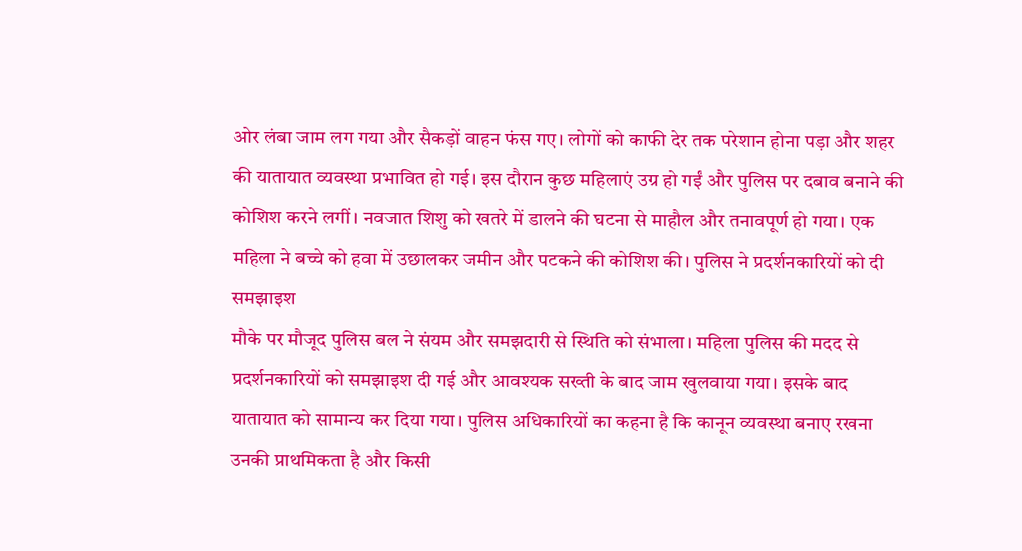ओर लंबा जाम लग गया और सैकड़ों वाहन फंस गए। लोगों को काफी देर तक परेशान होना पड़ा और शहर की यातायात व्यवस्था प्रभावित हो गई। इस दौरान कुछ महिलाएं उग्र हो गईं और पुलिस पर दबाव बनाने की कोशिश करने लगीं। नवजात शिशु को खतरे में डालने की घटना से माहौल और तनावपूर्ण हो गया। एक महिला ने बच्चे को हवा में उछालकर जमीन और पटकने की कोशिश की। पुलिस ने प्रदर्शनकारियों को दी समझाइश
मौके पर मौजूद पुलिस बल ने संयम और समझदारी से स्थिति को संभाला। महिला पुलिस की मदद से प्रदर्शनकारियों को समझाइश दी गई और आवश्यक सख्ती के बाद जाम खुलवाया गया। इसके बाद यातायात को सामान्य कर दिया गया। पुलिस अधिकारियों का कहना है कि कानून व्यवस्था बनाए रखना उनकी प्राथमिकता है और किसी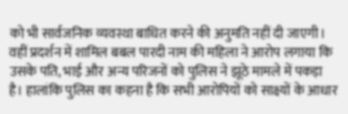को भी सार्वजनिक व्यवस्था बाधित करने की अनुमति नहीं दी जाएगी। वहीं प्रदर्शन में शामिल बबल पारदी नाम की महिला ने आरोप लगाया कि उसके पति, भाई और अन्य परिजनों को पुलिस ने झूठे मामले में पकड़ा है। हालांकि पुलिस का कहना है कि सभी आरोपियों को साक्ष्यों के आधार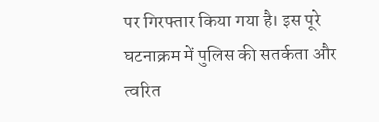पर गिरफ्तार किया गया है। इस पूरे घटनाक्रम में पुलिस की सतर्कता और त्वरित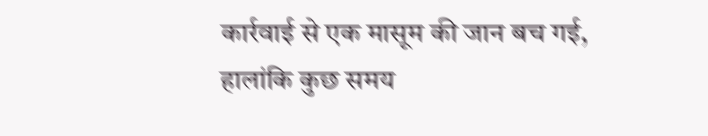कार्रवाई से एक मासूम की जान बच गई, हालांकि कुछ समय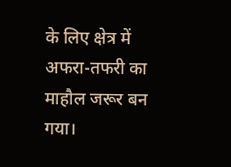के लिए क्षेत्र में अफरा-तफरी का माहौल जरूर बन गया।